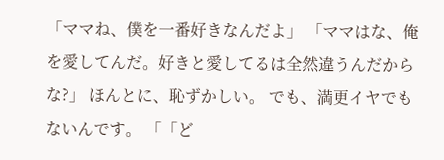「ママね、僕を一番好きなんだよ」 「ママはな、俺を愛してんだ。好きと愛してるは全然違うんだからな?」 ほんとに、恥ずかしい。 でも、満更イヤでもないんです。 「「ど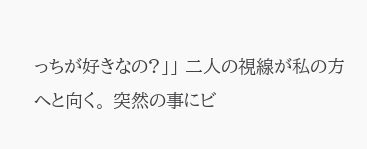っちが好きなの?」」 二人の視線が私の方へと向く。 突然の事にビ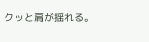クッと肩が揺れる。